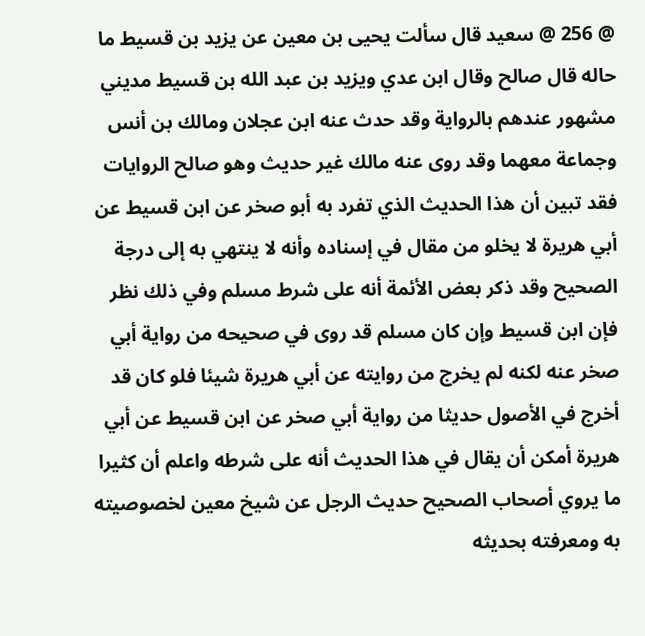@ 256 @ سعيد قال سألت يحيى بن معين عن يزيد بن قسيط ما حاله قال صالح وقال ابن عدي ويزيد بن عبد الله بن قسيط مديني مشهور عندهم بالرواية وقد حدث عنه ابن عجلان ومالك بن أنس وجماعة معهما وقد روى عنه مالك غير حديث وهو صالح الروايات فقد تبين أن هذا الحديث الذي تفرد به أبو صخر عن ابن قسيط عن أبي هريرة لا يخلو من مقال في إسناده وأنه لا ينتهي به إلى درجة الصحيح وقد ذكر بعض الأئمة أنه على شرط مسلم وفي ذلك نظر فإن ابن قسيط وإن كان مسلم قد روى في صحيحه من رواية أبي صخر عنه لكنه لم يخرج من روايته عن أبي هريرة شيئا فلو كان قد أخرج في الأصول حديثا من رواية أبي صخر عن ابن قسيط عن أبي هريرة أمكن أن يقال في هذا الحديث أنه على شرطه واعلم أن كثيرا ما يروي أصحاب الصحيح حديث الرجل عن شيخ معين لخصوصيته به ومعرفته بحديثه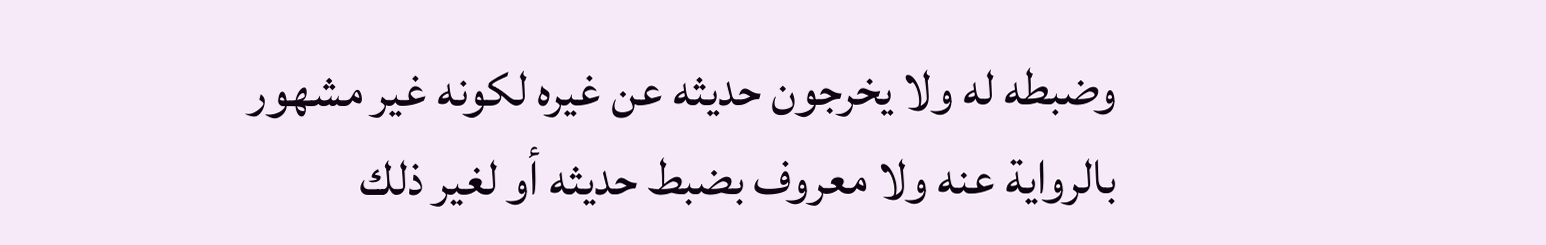وضبطه له ولا يخرجون حديثه عن غيره لكونه غير مشهور بالرواية عنه ولا معروف بضبط حديثه أو لغير ذلك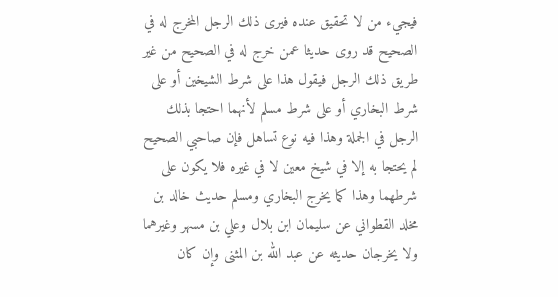فيجيء من لا تحقيق عنده فيرى ذلك الرجل المخرج له في الصحيح قد روى حديثا عمن خرج له في الصحيح من غير طريق ذلك الرجل فيقول هذا على شرط الشيخين أو على شرط البخاري أو على شرط مسلم لأنهما احتجا بذلك الرجل في الجملة وهذا فيه نوع تساهل فإن صاحبي الصحيح لم يحتجا به إلا في شيخ معين لا في غيره فلا يكون على شرطهما وهذا كما يخرج البخاري ومسلم حديث خالد بن مخلد القطواني عن سليمان ابن بلال وعلي بن مسهر وغيرهما ولا يخرجان حديثه عن عبد الله بن المثنى وإن كان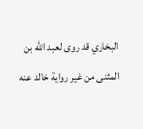البخاري قد روى لعبد الله بن المثنى من غير رواية خالد عنه